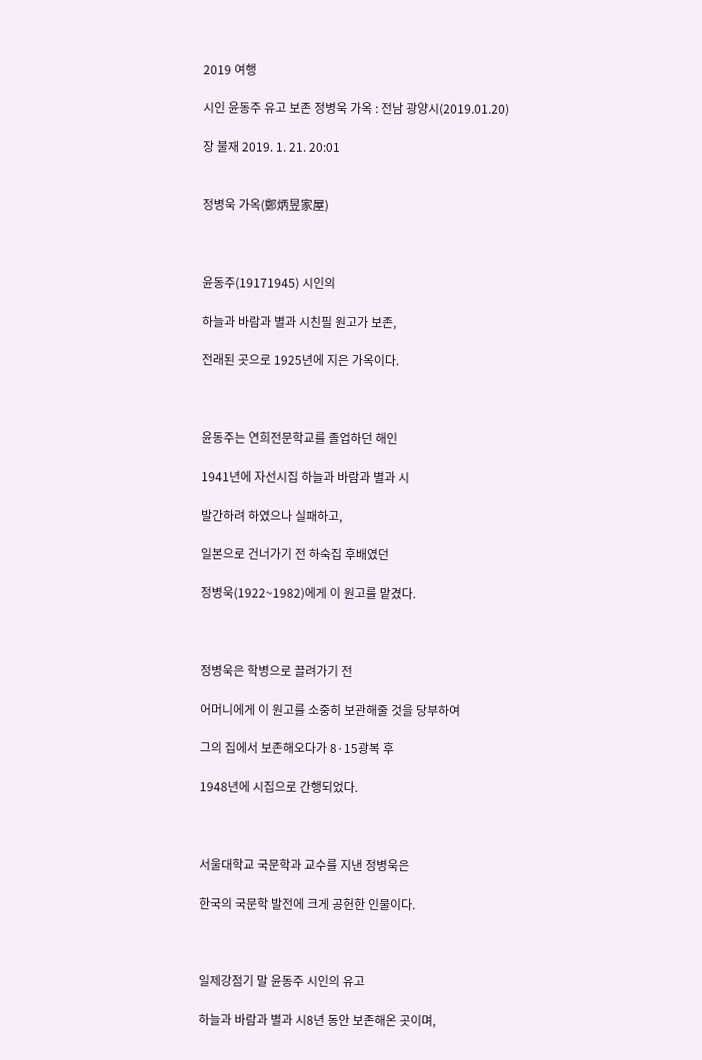2019 여행

시인 윤동주 유고 보존 정병욱 가옥 : 전남 광양시(2019.01.20)

장 불재 2019. 1. 21. 20:01


정병욱 가옥(鄭炳昱家屋)



윤동주(19171945) 시인의

하늘과 바람과 별과 시친필 원고가 보존,

전래된 곳으로 1925년에 지은 가옥이다.



윤동주는 연희전문학교를 졸업하던 해인

1941년에 자선시집 하늘과 바람과 별과 시

발간하려 하였으나 실패하고,

일본으로 건너가기 전 하숙집 후배였던

정병욱(1922~1982)에게 이 원고를 맡겼다.



정병욱은 학병으로 끌려가기 전

어머니에게 이 원고를 소중히 보관해줄 것을 당부하여

그의 집에서 보존해오다가 8·15광복 후

1948년에 시집으로 간행되었다.



서울대학교 국문학과 교수를 지낸 정병욱은

한국의 국문학 발전에 크게 공헌한 인물이다.



일제강점기 말 윤동주 시인의 유고

하늘과 바람과 별과 시8년 동안 보존해온 곳이며,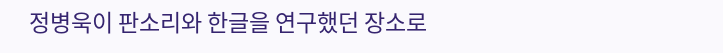정병욱이 판소리와 한글을 연구했던 장소로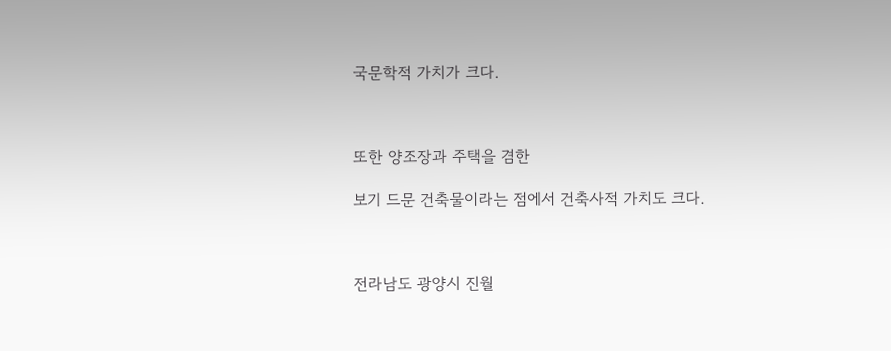국문학적 가치가 크다.



또한 양조장과 주택을 겸한

보기 드문 건축물이라는 점에서 건축사적 가치도 크다.



전라남도 광양시 진월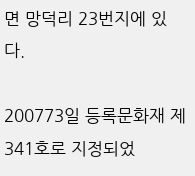면 망덕리 23번지에 있다.

200773일 등록문화재 제341호로 지정되었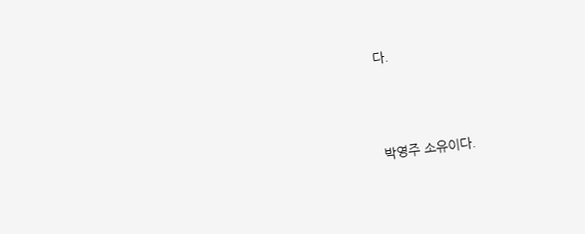다.



박영주 소유이다.